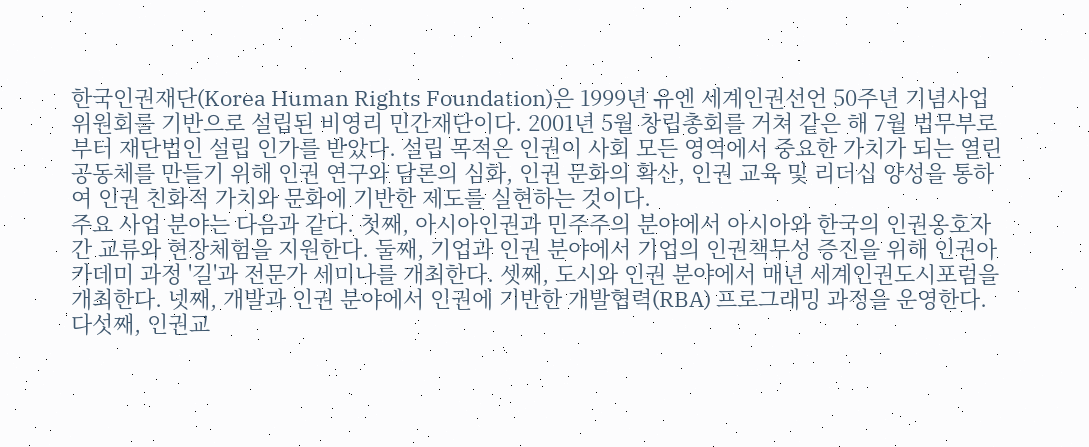한국인권재단(Korea Human Rights Foundation)은 1999년 유엔 세계인권선언 50주년 기념사업위원회를 기반으로 설립된 비영리 민간재단이다. 2001년 5월 창립총회를 거쳐 같은 해 7월 법무부로부터 재단법인 설립 인가를 받았다. 설립 목적은 인권이 사회 모든 영역에서 중요한 가치가 되는 열린 공동체를 만들기 위해 인권 연구와 담론의 심화, 인권 문화의 확산, 인권 교육 및 리더십 양성을 통하여 인권 친화적 가치와 문화에 기반한 제도를 실현하는 것이다.
주요 사업 분야는 다음과 같다. 첫째, 아시아인권과 민주주의 분야에서 아시아와 한국의 인권옹호자 간 교류와 현장체험을 지원한다. 둘째, 기업과 인권 분야에서 기업의 인권책무성 증진을 위해 인권아카데미 과정 '길'과 전문가 세미나를 개최한다. 셋째, 도시와 인권 분야에서 매년 세계인권도시포럼을 개최한다. 넷째, 개발과 인권 분야에서 인권에 기반한 개발협력(RBA) 프로그래밍 과정을 운영한다. 다섯째, 인권교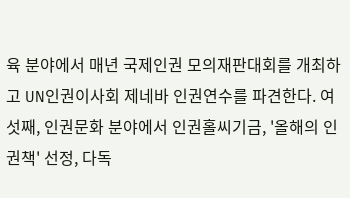육 분야에서 매년 국제인권 모의재판대회를 개최하고 UN인권이사회 제네바 인권연수를 파견한다. 여섯째, 인권문화 분야에서 인권홀씨기금, '올해의 인권책' 선정, 다독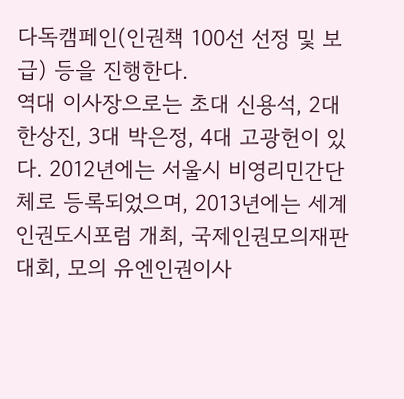다독캠페인(인권책 100선 선정 및 보급) 등을 진행한다.
역대 이사장으로는 초대 신용석, 2대 한상진, 3대 박은정, 4대 고광헌이 있다. 2012년에는 서울시 비영리민간단체로 등록되었으며, 2013년에는 세계인권도시포럼 개최, 국제인권모의재판대회, 모의 유엔인권이사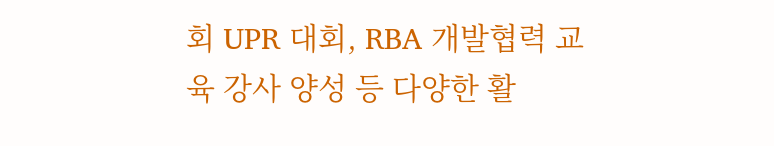회 UPR 대회, RBA 개발협력 교육 강사 양성 등 다양한 활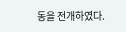동을 전개하였다.